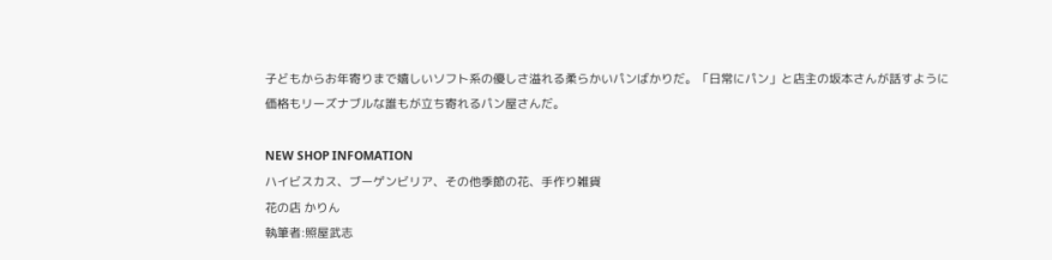子どもからお年寄りまで嬉しいソフト系の優しさ溢れる柔らかいパンばかりだ。「日常にパン」と店主の坂本さんが話すように価格もリーズナブルな誰もが立ち寄れるパン屋さんだ。

NEW SHOP INFOMATION
ハイビスカス、ブーゲンビリア、その他季節の花、手作り雑貨
花の店 かりん
執筆者:照屋武志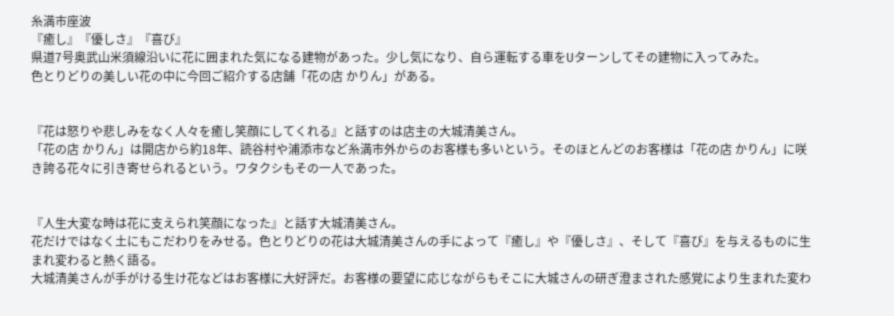糸満市座波
『癒し』『優しさ』『喜び』
県道7号奥武山米須線沿いに花に囲まれた気になる建物があった。少し気になり、自ら運転する車をUターンしてその建物に入ってみた。
色とりどりの美しい花の中に今回ご紹介する店舗「花の店 かりん」がある。


『花は怒りや悲しみをなく人々を癒し笑顔にしてくれる』と話すのは店主の大城清美さん。
「花の店 かりん」は開店から約18年、読谷村や浦添市など糸満市外からのお客様も多いという。そのほとんどのお客様は「花の店 かりん」に咲き誇る花々に引き寄せられるという。ワタクシもその一人であった。


『人生大変な時は花に支えられ笑顔になった』と話す大城清美さん。
花だけではなく土にもこだわりをみせる。色とりどりの花は大城清美さんの手によって『癒し』や『優しさ』、そして『喜び』を与えるものに生まれ変わると熱く語る。
大城清美さんが手がける生け花などはお客様に大好評だ。お客様の要望に応じながらもそこに大城さんの研ぎ澄まされた感覚により生まれた変わ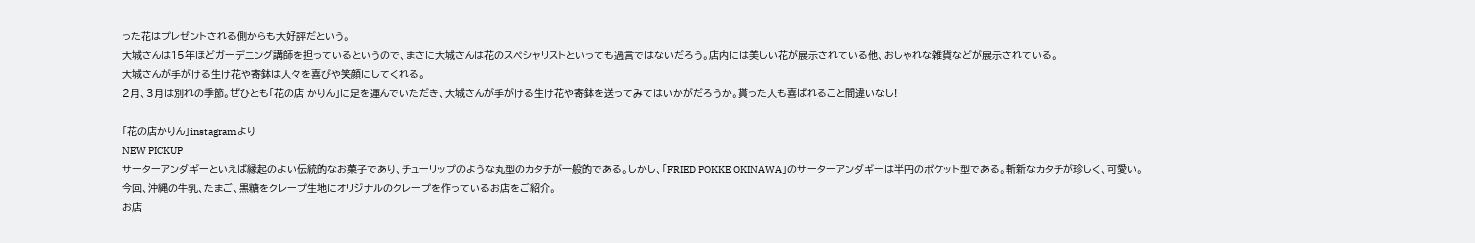った花はプレゼントされる側からも大好評だという。
大城さんは15年ほどガーデニング講師を担っているというので、まさに大城さんは花のスペシャリストといっても過言ではないだろう。店内には美しい花が展示されている他、おしゃれな雑貨などが展示されている。
大城さんが手がける生け花や寄鉢は人々を喜びや笑顔にしてくれる。
2月、3月は別れの季節。ぜひとも「花の店 かりん」に足を運んでいただき、大城さんが手がける生け花や寄鉢を送ってみてはいかがだろうか。貰った人も喜ばれること間違いなし!

「花の店かりん」instagramより
NEW PICKUP
サーターアンダギーといえば縁起のよい伝統的なお菓子であり、チューリップのような丸型のカタチが一般的である。しかし、「FRIED POKKE OKINAWA」のサーターアンダギーは半円のポケット型である。斬新なカタチが珍しく、可愛い。
今回、沖縄の牛乳、たまご、黒糖をクレープ生地にオリジナルのクレープを作っているお店をご紹介。
お店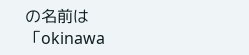の名前は「okinawa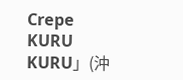Crepe KURU KURU」(沖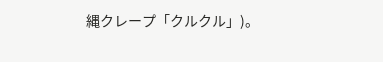縄クレープ「クルクル」)。